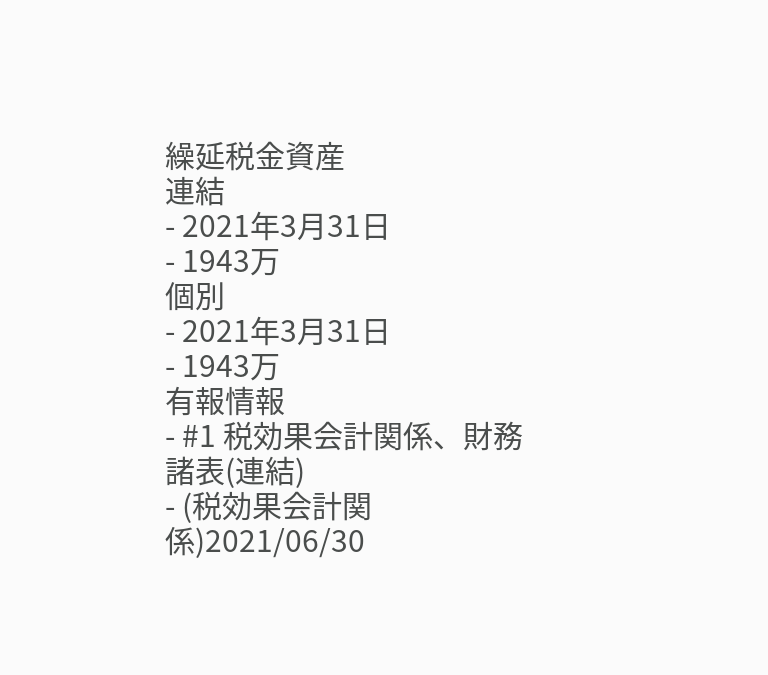繰延税金資産
連結
- 2021年3月31日
- 1943万
個別
- 2021年3月31日
- 1943万
有報情報
- #1 税効果会計関係、財務諸表(連結)
- (税効果会計関係)2021/06/30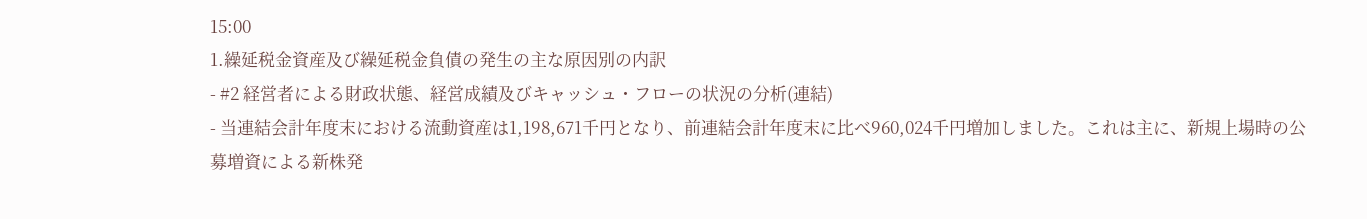15:00
1.繰延税金資産及び繰延税金負債の発生の主な原因別の内訳
- #2 経営者による財政状態、経営成績及びキャッシュ・フローの状況の分析(連結)
- 当連結会計年度末における流動資産は1,198,671千円となり、前連結会計年度末に比べ960,024千円増加しました。これは主に、新規上場時の公募増資による新株発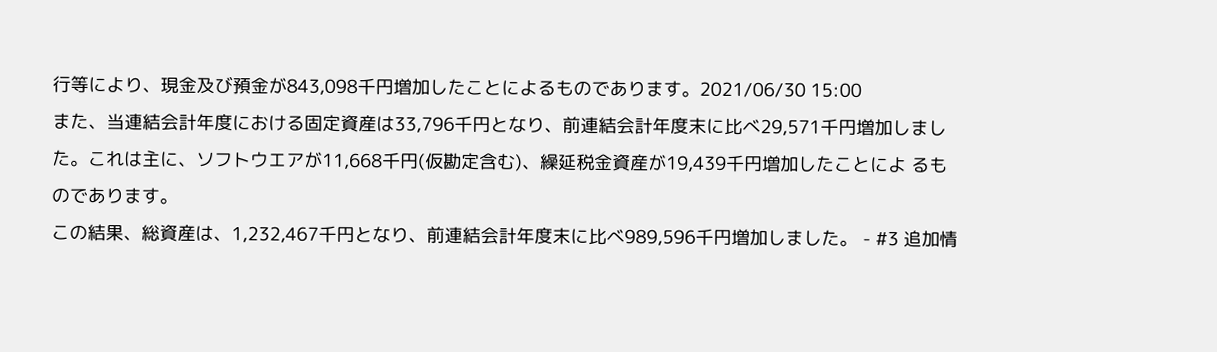行等により、現金及び預金が843,098千円増加したことによるものであります。2021/06/30 15:00
また、当連結会計年度における固定資産は33,796千円となり、前連結会計年度末に比べ29,571千円増加しました。これは主に、ソフトウエアが11,668千円(仮勘定含む)、繰延税金資産が19,439千円増加したことによ るものであります。
この結果、総資産は、1,232,467千円となり、前連結会計年度末に比べ989,596千円増加しました。 - #3 追加情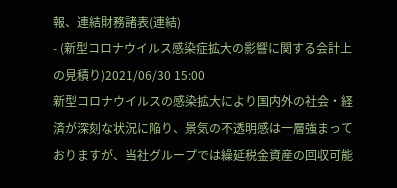報、連結財務諸表(連結)
- (新型コロナウイルス感染症拡大の影響に関する会計上の見積り)2021/06/30 15:00
新型コロナウイルスの感染拡大により国内外の社会・経済が深刻な状況に陥り、景気の不透明感は一層強まっておりますが、当社グループでは繰延税金資産の回収可能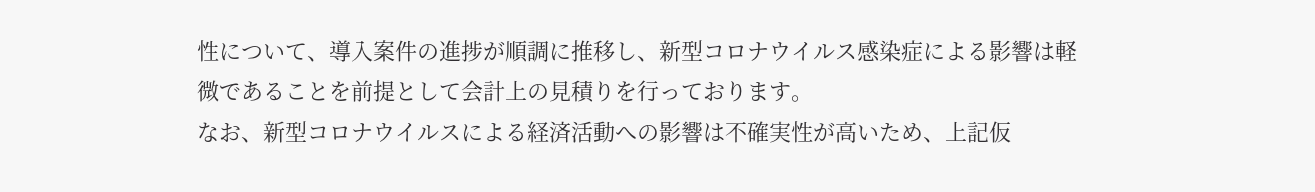性について、導入案件の進捗が順調に推移し、新型コロナウイルス感染症による影響は軽微であることを前提として会計上の見積りを行っております。
なお、新型コロナウイルスによる経済活動への影響は不確実性が高いため、上記仮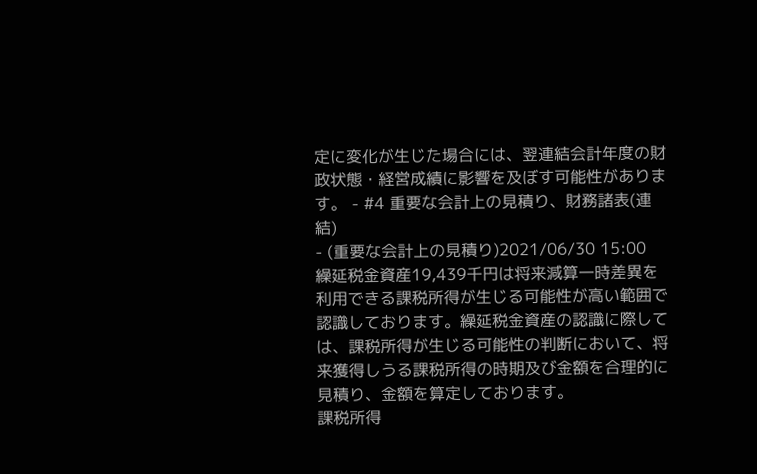定に変化が生じた場合には、翌連結会計年度の財政状態・経営成績に影響を及ぼす可能性があります。 - #4 重要な会計上の見積り、財務諸表(連結)
- (重要な会計上の見積り)2021/06/30 15:00
繰延税金資産19,439千円は将来減算一時差異を利用できる課税所得が生じる可能性が高い範囲で認識しております。繰延税金資産の認識に際しては、課税所得が生じる可能性の判断において、将来獲得しうる課税所得の時期及び金額を合理的に見積り、金額を算定しております。
課税所得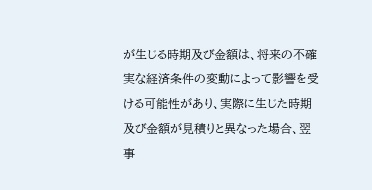が生じる時期及び金額は、将来の不確実な経済条件の変動によって影響を受ける可能性があり、実際に生じた時期及び金額が見積りと異なった場合、翌事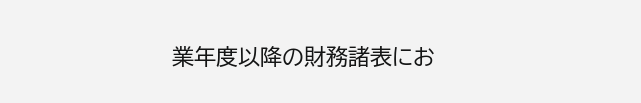業年度以降の財務諸表にお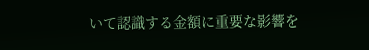いて認識する金額に重要な影響を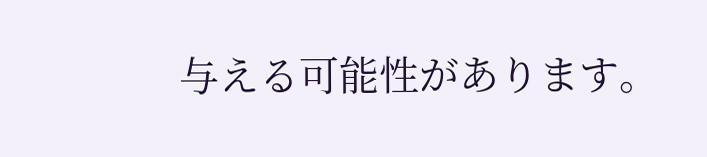与える可能性があります。